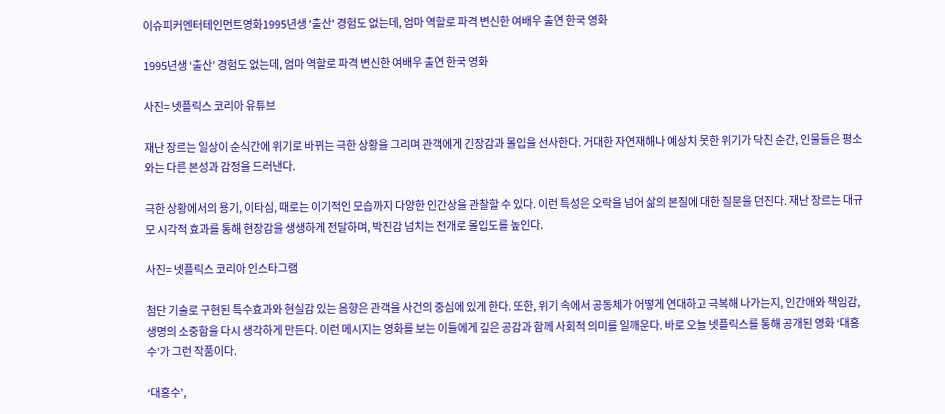이슈피커엔터테인먼트영화1995년생 '출산' 경험도 없는데, 엄마 역할로 파격 변신한 여배우 출연 한국 영화

1995년생 ‘출산’ 경험도 없는데, 엄마 역할로 파격 변신한 여배우 출연 한국 영화

사진= 넷플릭스 코리아 유튜브

재난 장르는 일상이 순식간에 위기로 바뀌는 극한 상황을 그리며 관객에게 긴장감과 몰입을 선사한다. 거대한 자연재해나 예상치 못한 위기가 닥친 순간, 인물들은 평소와는 다른 본성과 감정을 드러낸다.

극한 상황에서의 용기, 이타심, 때로는 이기적인 모습까지 다양한 인간상을 관찰할 수 있다. 이런 특성은 오락을 넘어 삶의 본질에 대한 질문을 던진다. 재난 장르는 대규모 시각적 효과를 통해 현장감을 생생하게 전달하며, 박진감 넘치는 전개로 몰입도를 높인다.

사진= 넷플릭스 코리아 인스타그램

첨단 기술로 구현된 특수효과와 현실감 있는 음향은 관객을 사건의 중심에 있게 한다. 또한, 위기 속에서 공동체가 어떻게 연대하고 극복해 나가는지, 인간애와 책임감, 생명의 소중함을 다시 생각하게 만든다. 이런 메시지는 영화를 보는 이들에게 깊은 공감과 함께 사회적 의미를 일깨운다. 바로 오늘 넷플릭스를 통해 공개된 영화 ‘대홍수’가 그런 작품이다.

‘대홍수’,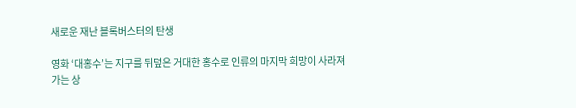새로운 재난 블록버스터의 탄생

영화 ‘대홍수’는 지구를 뒤덮은 거대한 홍수로 인류의 마지막 희망이 사라져 가는 상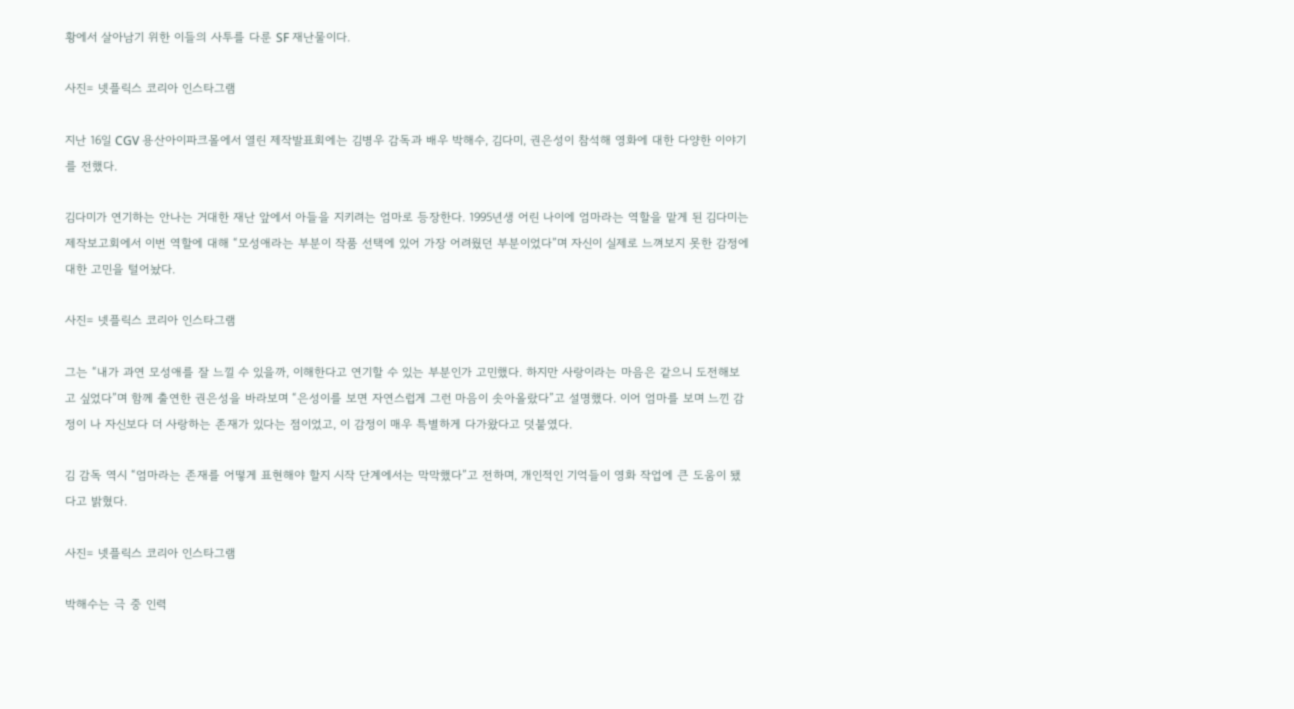황에서 살아남기 위한 이들의 사투를 다룬 SF 재난물이다.

사진= 넷플릭스 코리아 인스타그램

지난 16일 CGV 용산아이파크몰에서 열린 제작발표회에는 김병우 감독과 배우 박해수, 김다미, 권은성이 참석해 영화에 대한 다양한 이야기를 전했다.

김다미가 연기하는 안나는 거대한 재난 앞에서 아들을 지키려는 엄마로 등장한다. 1995년생 어린 나이에 엄마라는 역할을 맡게 된 김다미는 제작보고회에서 이번 역할에 대해 “모성애라는 부분이 작품 선택에 있어 가장 어려웠던 부분이었다”며 자신이 실제로 느껴보지 못한 감정에 대한 고민을 털어놨다.

사진= 넷플릭스 코리아 인스타그램

그는 “내가 과연 모성애를 잘 느낄 수 있을까, 이해한다고 연기할 수 있는 부분인가 고민했다. 하지만 사랑이라는 마음은 같으니 도전해보고 싶었다”며 함께 출연한 권은성을 바라보며 “은성이를 보면 자연스럽게 그런 마음이 솟아올랐다”고 설명했다. 이어 엄마를 보며 느낀 감정이 나 자신보다 더 사랑하는 존재가 있다는 점이었고, 이 감정이 매우 특별하게 다가왔다고 덧붙였다.

김 감독 역시 “엄마라는 존재를 어떻게 표현해야 할지 시작 단계에서는 막막했다”고 전하며, 개인적인 기억들이 영화 작업에 큰 도움이 됐다고 밝혔다.

사진= 넷플릭스 코리아 인스타그램

박해수는 극 중 인력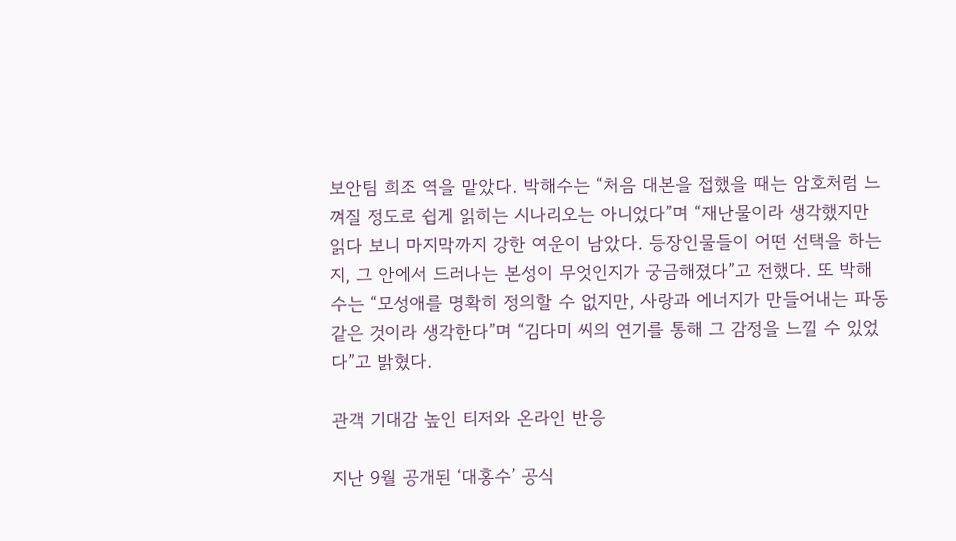보안팀 희조 역을 맡았다. 박해수는 “처음 대본을 접했을 때는 암호처럼 느껴질 정도로 쉽게 읽히는 시나리오는 아니었다”며 “재난물이라 생각했지만 읽다 보니 마지막까지 강한 여운이 남았다. 등장인물들이 어떤 선택을 하는지, 그 안에서 드러나는 본성이 무엇인지가 궁금해졌다”고 전했다. 또 박해수는 “모성애를 명확히 정의할 수 없지만, 사랑과 에너지가 만들어내는 파동 같은 것이라 생각한다”며 “김다미 씨의 연기를 통해 그 감정을 느낄 수 있었다”고 밝혔다.

관객 기대감 높인 티저와 온라인 반응

지난 9월 공개된 ‘대홍수’ 공식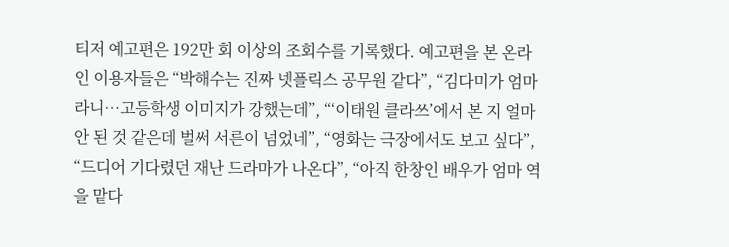티저 예고편은 192만 회 이상의 조회수를 기록했다. 예고편을 본 온라인 이용자들은 “박해수는 진짜 넷플릭스 공무원 같다”, “김다미가 엄마라니…고등학생 이미지가 강했는데”, “‘이태원 클라쓰’에서 본 지 얼마 안 된 것 같은데 벌써 서른이 넘었네”, “영화는 극장에서도 보고 싶다”, “드디어 기다렸던 재난 드라마가 나온다”, “아직 한창인 배우가 엄마 역을 맡다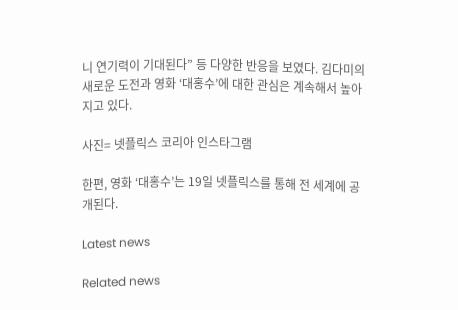니 연기력이 기대된다” 등 다양한 반응을 보였다. 김다미의 새로운 도전과 영화 ‘대홍수’에 대한 관심은 계속해서 높아지고 있다.

사진= 넷플릭스 코리아 인스타그램

한편, 영화 ‘대홍수’는 19일 넷플릭스를 통해 전 세계에 공개된다.

Latest news

Related news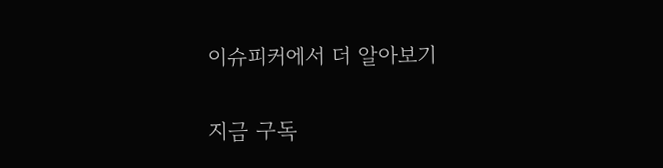이슈피커에서 더 알아보기

지금 구독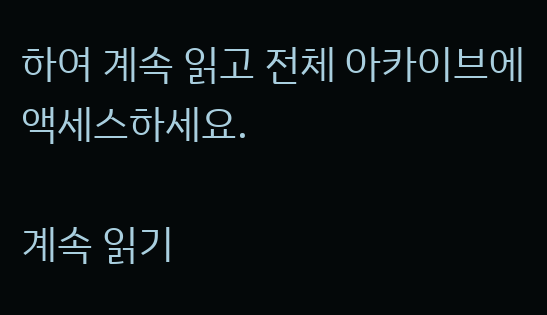하여 계속 읽고 전체 아카이브에 액세스하세요.

계속 읽기